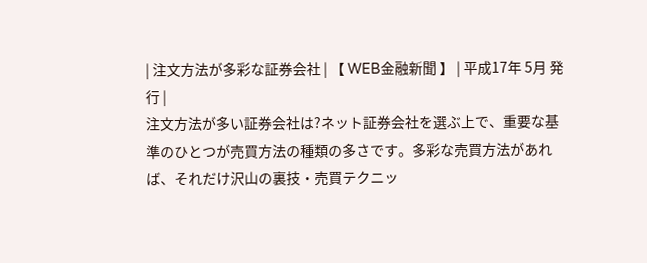| 注文方法が多彩な証券会社 | 【 WEB金融新聞 】 | 平成17年 5月 発行 |
注文方法が多い証券会社は?ネット証券会社を選ぶ上で、重要な基準のひとつが売買方法の種類の多さです。多彩な売買方法があれば、それだけ沢山の裏技・売買テクニッ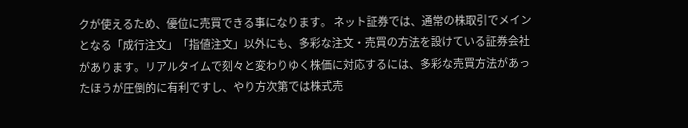クが使えるため、優位に売買できる事になります。 ネット証券では、通常の株取引でメインとなる「成行注文」「指値注文」以外にも、多彩な注文・売買の方法を設けている証券会社があります。リアルタイムで刻々と変わりゆく株価に対応するには、多彩な売買方法があったほうが圧倒的に有利ですし、やり方次第では株式売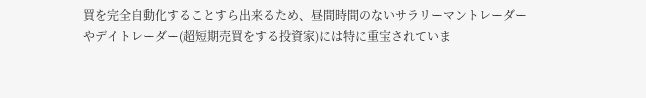買を完全自動化することすら出来るため、昼間時間のないサラリーマントレーダーやデイトレーダー(超短期売買をする投資家)には特に重宝されていま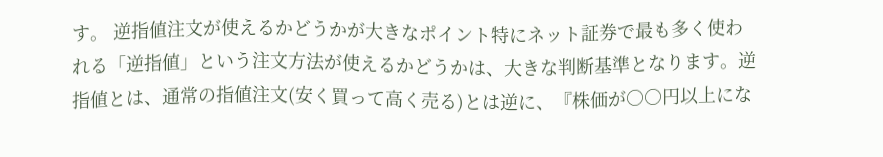す。 逆指値注文が使えるかどうかが大きなポイント特にネット証券で最も多く使われる「逆指値」という注文方法が使えるかどうかは、大きな判断基準となります。逆指値とは、通常の指値注文(安く買って高く売る)とは逆に、『株価が○○円以上にな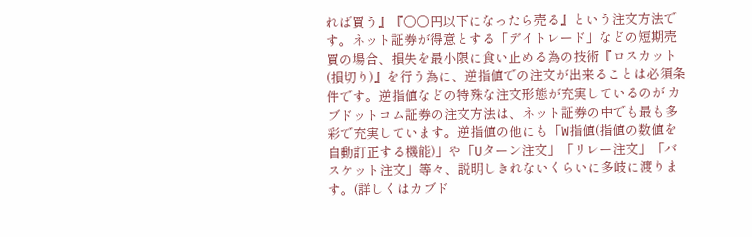れば買う』『○○円以下になったら売る』という注文方法です。ネット証券が得意とする「デイトレード」などの短期売買の場合、損失を最小限に食い止める為の技術『ロスカット(損切り)』を行う為に、逆指値での注文が出来ることは必須条件です。逆指値などの特殊な注文形態が充実しているのが カブドットコム証券の注文方法は、ネット証券の中でも最も多彩で充実しています。逆指値の他にも「W指値(指値の数値を自動訂正する機能)」や「Uターン注文」「リレー注文」「バスケット注文」等々、説明しきれないくらいに多岐に渡ります。(詳しくはカブド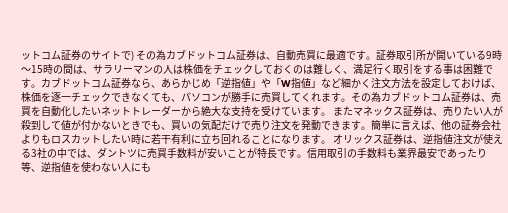ットコム証券のサイトで) その為カブドットコム証券は、自動売買に最適です。証券取引所が開いている9時〜15時の間は、サラリーマンの人は株価をチェックしておくのは難しく、満足行く取引をする事は困難です。カブドットコム証券なら、あらかじめ「逆指値」や「W指値」など細かく注文方法を設定しておけば、株価を逐一チェックできなくても、パソコンが勝手に売買してくれます。その為カブドットコム証券は、売買を自動化したいネットトレーダーから絶大な支持を受けています。 またマネックス証券は、売りたい人が殺到して値が付かないときでも、買いの気配だけで売り注文を発動できます。簡単に言えば、他の証券会社よりもロスカットしたい時に若干有利に立ち回れることになります。 オリックス証券は、逆指値注文が使える3社の中では、ダントツに売買手数料が安いことが特長です。信用取引の手数料も業界最安であったり等、逆指値を使わない人にも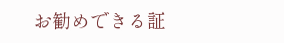お勧めできる証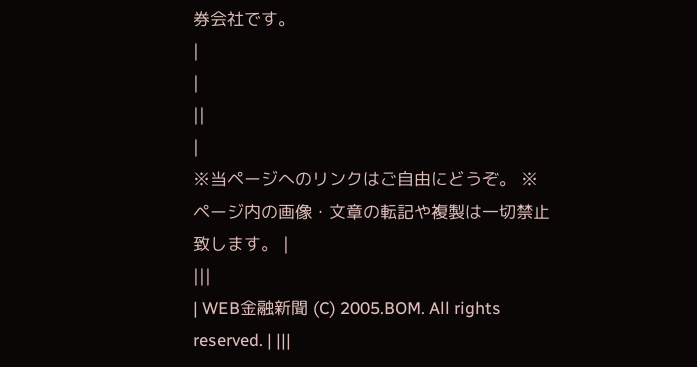券会社です。
|
|
||
|
※当ページへのリンクはご自由にどうぞ。 ※ページ内の画像・文章の転記や複製は一切禁止致します。 |
|||
| WEB金融新聞 (C) 2005.BOM. All rights reserved. | |||